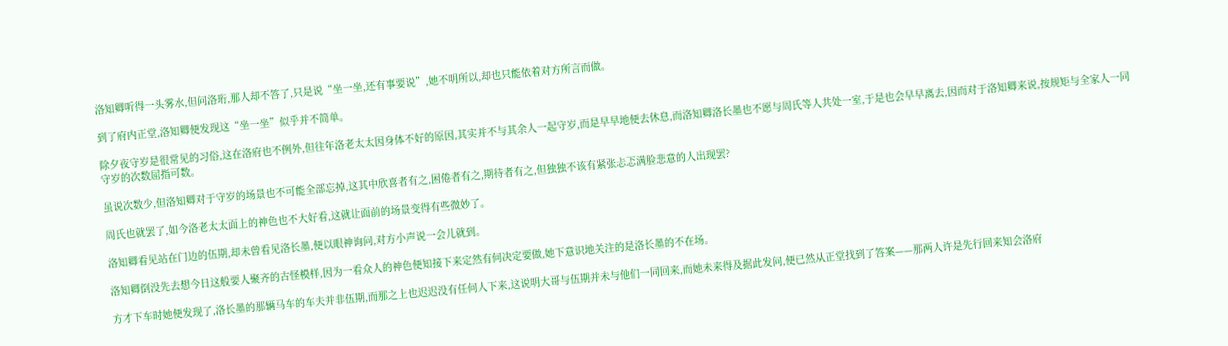洛知卿听得一头雾水,但问洛珩,那人却不答了,只是说“坐一坐,还有事要说”,她不明所以,却也只能依着对方所言而做。

到了府内正堂,洛知卿便发现这“坐一坐”似乎并不简单。

除夕夜守岁是很常见的习俗,这在洛府也不例外,但往年洛老太太因身体不好的原因,其实并不与其余人一起守岁,而是早早地便去休息,而洛知卿洛长墨也不愿与周氏等人共处一室,于是也会早早离去,因而对于洛知卿来说,按规矩与全家人一同守岁的次数屈指可数。

虽说次数少,但洛知卿对于守岁的场景也不可能全部忘掉,这其中欣喜者有之,困倦者有之,期待者有之,但独独不该有紧张忐忑满脸悲意的人出现罢?

周氏也就罢了,如今洛老太太面上的神色也不大好看,这就让面前的场景变得有些微妙了。

洛知卿看见站在门边的伍期,却未曾看见洛长墨,便以眼神询问,对方小声说一会儿就到。

洛知卿倒没先去想今日这般要人聚齐的古怪模样,因为一看众人的神色便知接下来定然有何决定要做,她下意识地关注的是洛长墨的不在场。

方才下车时她便发现了,洛长墨的那辆马车的车夫并非伍期,而那之上也迟迟没有任何人下来,这说明大哥与伍期并未与他们一同回来,而她未来得及据此发问,便已然从正堂找到了答案——那两人许是先行回来知会洛府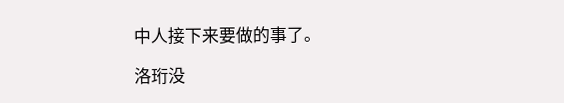中人接下来要做的事了。

洛珩没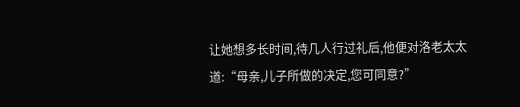让她想多长时间,待几人行过礼后,他便对洛老太太道:“母亲,儿子所做的决定,您可同意?”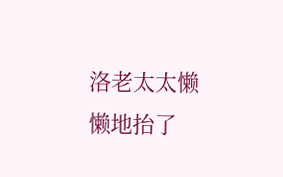洛老太太懒懒地抬了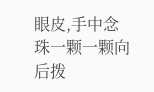眼皮,手中念珠一颗一颗向后拨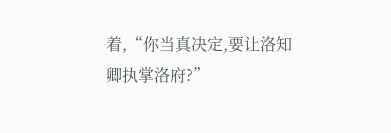着,“你当真决定,要让洛知卿执掌洛府?”